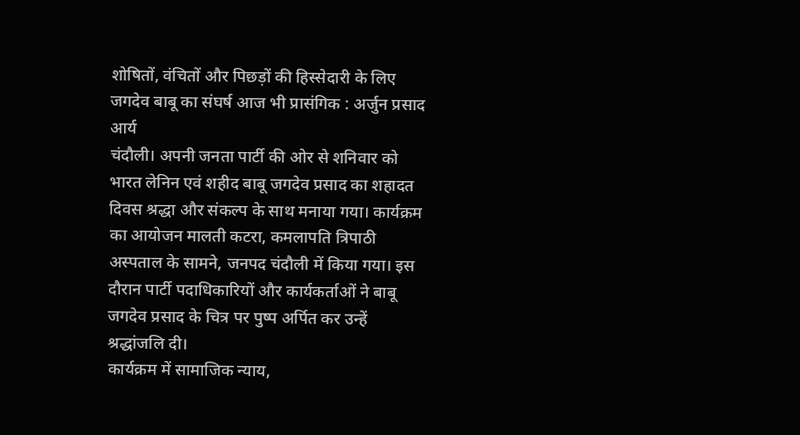शोषितों, वंचितों और पिछड़ों की हिस्सेदारी के लिए जगदेव बाबू का संघर्ष आज भी प्रासंगिक : अर्जुन प्रसाद आर्य
चंदौली। अपनी जनता पार्टी की ओर से शनिवार को भारत लेनिन एवं शहीद बाबू जगदेव प्रसाद का शहादत दिवस श्रद्धा और संकल्प के साथ मनाया गया। कार्यक्रम का आयोजन मालती कटरा, कमलापति त्रिपाठी अस्पताल के सामने, जनपद चंदौली में किया गया। इस दौरान पार्टी पदाधिकारियों और कार्यकर्ताओं ने बाबू जगदेव प्रसाद के चित्र पर पुष्प अर्पित कर उन्हें श्रद्धांजलि दी।
कार्यक्रम में सामाजिक न्याय,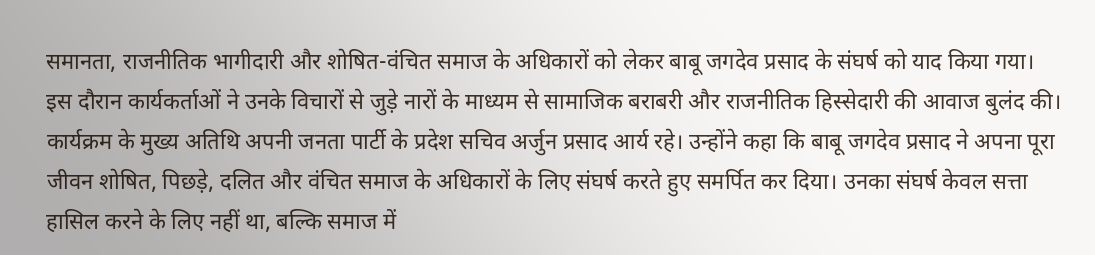समानता, राजनीतिक भागीदारी और शोषित-वंचित समाज के अधिकारों को लेकर बाबू जगदेव प्रसाद के संघर्ष को याद किया गया। इस दौरान कार्यकर्ताओं ने उनके विचारों से जुड़े नारों के माध्यम से सामाजिक बराबरी और राजनीतिक हिस्सेदारी की आवाज बुलंद की।
कार्यक्रम के मुख्य अतिथि अपनी जनता पार्टी के प्रदेश सचिव अर्जुन प्रसाद आर्य रहे। उन्होंने कहा कि बाबू जगदेव प्रसाद ने अपना पूरा जीवन शोषित, पिछड़े, दलित और वंचित समाज के अधिकारों के लिए संघर्ष करते हुए समर्पित कर दिया। उनका संघर्ष केवल सत्ता हासिल करने के लिए नहीं था, बल्कि समाज में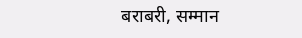बराबरी, सम्मान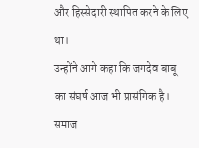और हिस्सेदारी स्थापित करने के लिए था।
उन्होंने आगे कहा कि जगदेव बाबू का संघर्ष आज भी प्रासंगिक है। समाज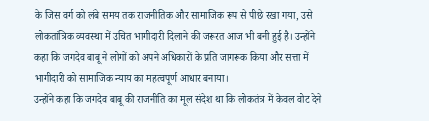के जिस वर्ग को लंबे समय तक राजनीतिक और सामाजिक रूप से पीछे रखा गया, उसे लोकतांत्रिक व्यवस्था में उचित भागीदारी दिलाने की जरूरत आज भी बनी हुई है। उन्होंने कहा कि जगदेव बाबू ने लोगों को अपने अधिकारों के प्रति जागरूक किया और सत्ता में भागीदारी को सामाजिक न्याय का महत्वपूर्ण आधार बनाया।
उन्होंने कहा कि जगदेव बाबू की राजनीति का मूल संदेश था कि लोकतंत्र में केवल वोट देने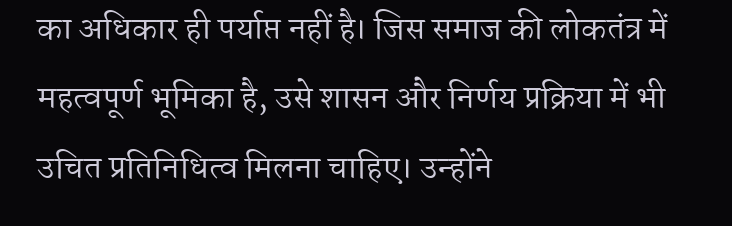का अधिकार ही पर्याप्त नहीं है। जिस समाज की लोकतंत्र में महत्वपूर्ण भूमिका है, उसे शासन और निर्णय प्रक्रिया में भी उचित प्रतिनिधित्व मिलना चाहिए। उन्होंने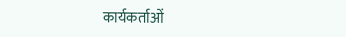कार्यकर्ताओं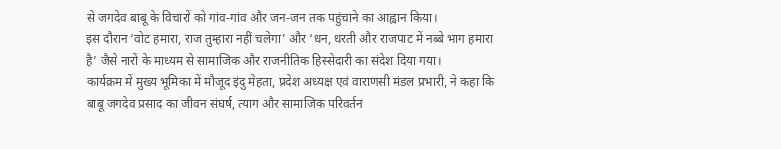से जगदेव बाबू के विचारों को गांव-गांव और जन-जन तक पहुंचाने का आह्वान किया।
इस दौरान ‘वोट हमारा, राज तुम्हारा नहीं चलेगा’ और ‘धन, धरती और राजपाट में नब्बे भाग हमारा है’ जैसे नारों के माध्यम से सामाजिक और राजनीतिक हिस्सेदारी का संदेश दिया गया।
कार्यक्रम में मुख्य भूमिका में मौजूद इंदु मेहता, प्रदेश अध्यक्ष एवं वाराणसी मंडल प्रभारी, ने कहा कि बाबू जगदेव प्रसाद का जीवन संघर्ष, त्याग और सामाजिक परिवर्तन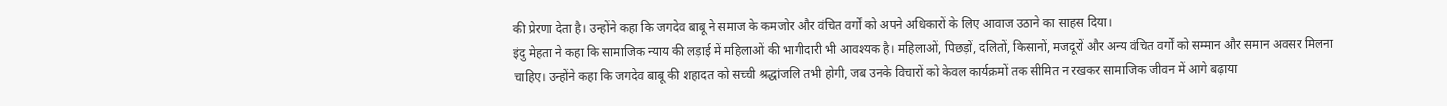की प्रेरणा देता है। उन्होंने कहा कि जगदेव बाबू ने समाज के कमजोर और वंचित वर्गों को अपने अधिकारों के लिए आवाज उठाने का साहस दिया।
इंदु मेहता ने कहा कि सामाजिक न्याय की लड़ाई में महिलाओं की भागीदारी भी आवश्यक है। महिलाओं, पिछड़ों, दलितों, किसानों, मजदूरों और अन्य वंचित वर्गों को सम्मान और समान अवसर मिलना चाहिए। उन्होंने कहा कि जगदेव बाबू की शहादत को सच्ची श्रद्धांजलि तभी होगी, जब उनके विचारों को केवल कार्यक्रमों तक सीमित न रखकर सामाजिक जीवन में आगे बढ़ाया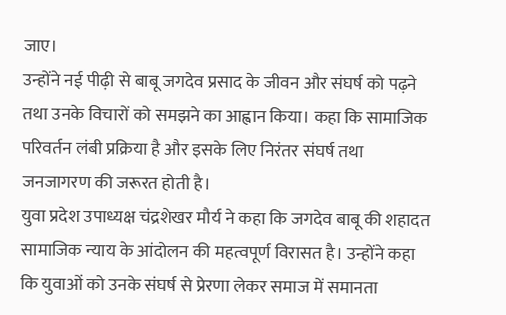जाए।
उन्होंने नई पीढ़ी से बाबू जगदेव प्रसाद के जीवन और संघर्ष को पढ़ने तथा उनके विचारों को समझने का आह्वान किया। कहा कि सामाजिक परिवर्तन लंबी प्रक्रिया है और इसके लिए निरंतर संघर्ष तथा जनजागरण की जरूरत होती है।
युवा प्रदेश उपाध्यक्ष चंद्रशेखर मौर्य ने कहा कि जगदेव बाबू की शहादत सामाजिक न्याय के आंदोलन की महत्वपूर्ण विरासत है। उन्होंने कहा कि युवाओं को उनके संघर्ष से प्रेरणा लेकर समाज में समानता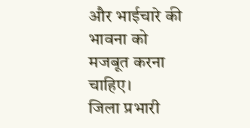और भाईचारे की भावना को मजबूत करना चाहिए।
जिला प्रभारी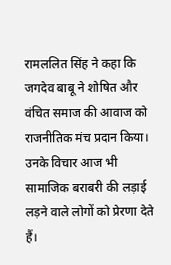रामललित सिंह ने कहा कि जगदेव बाबू ने शोषित और वंचित समाज की आवाज को राजनीतिक मंच प्रदान किया। उनके विचार आज भी सामाजिक बराबरी की लड़ाई लड़ने वाले लोगों को प्रेरणा देते हैं।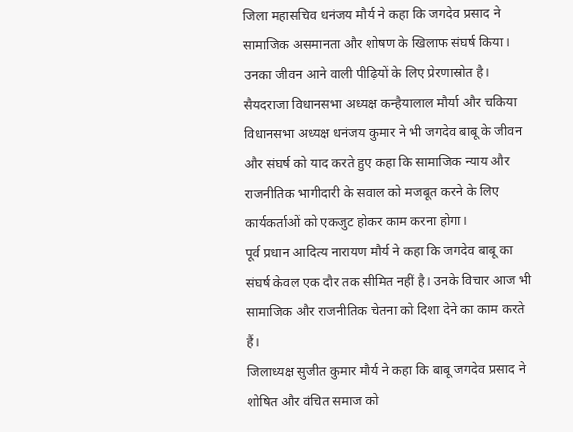जिला महासचिव धनंजय मौर्य ने कहा कि जगदेव प्रसाद ने सामाजिक असमानता और शोषण के खिलाफ संघर्ष किया। उनका जीवन आने वाली पीढ़ियों के लिए प्रेरणास्रोत है।
सैयदराजा विधानसभा अध्यक्ष कन्हैयालाल मौर्या और चकिया विधानसभा अध्यक्ष धनंजय कुमार ने भी जगदेव बाबू के जीवन और संघर्ष को याद करते हुए कहा कि सामाजिक न्याय और राजनीतिक भागीदारी के सवाल को मजबूत करने के लिए कार्यकर्ताओं को एकजुट होकर काम करना होगा।
पूर्व प्रधान आदित्य नारायण मौर्य ने कहा कि जगदेव बाबू का संघर्ष केवल एक दौर तक सीमित नहीं है। उनके विचार आज भी सामाजिक और राजनीतिक चेतना को दिशा देने का काम करते हैं।
जिलाध्यक्ष सुजीत कुमार मौर्य ने कहा कि बाबू जगदेव प्रसाद ने शोषित और वंचित समाज को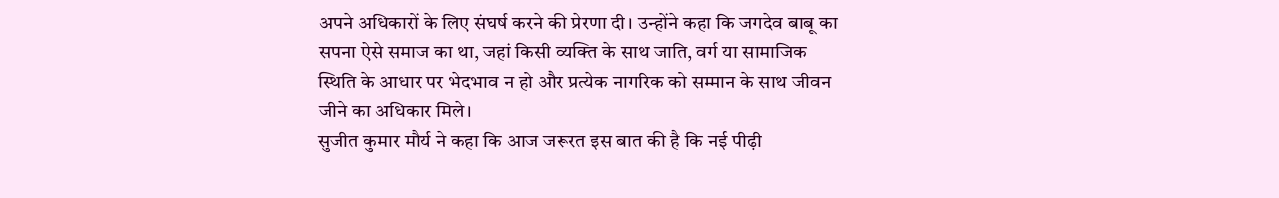अपने अधिकारों के लिए संघर्ष करने की प्रेरणा दी। उन्होंने कहा कि जगदेव बाबू का सपना ऐसे समाज का था, जहां किसी व्यक्ति के साथ जाति, वर्ग या सामाजिक स्थिति के आधार पर भेदभाव न हो और प्रत्येक नागरिक को सम्मान के साथ जीवन जीने का अधिकार मिले।
सुजीत कुमार मौर्य ने कहा कि आज जरूरत इस बात की है कि नई पीढ़ी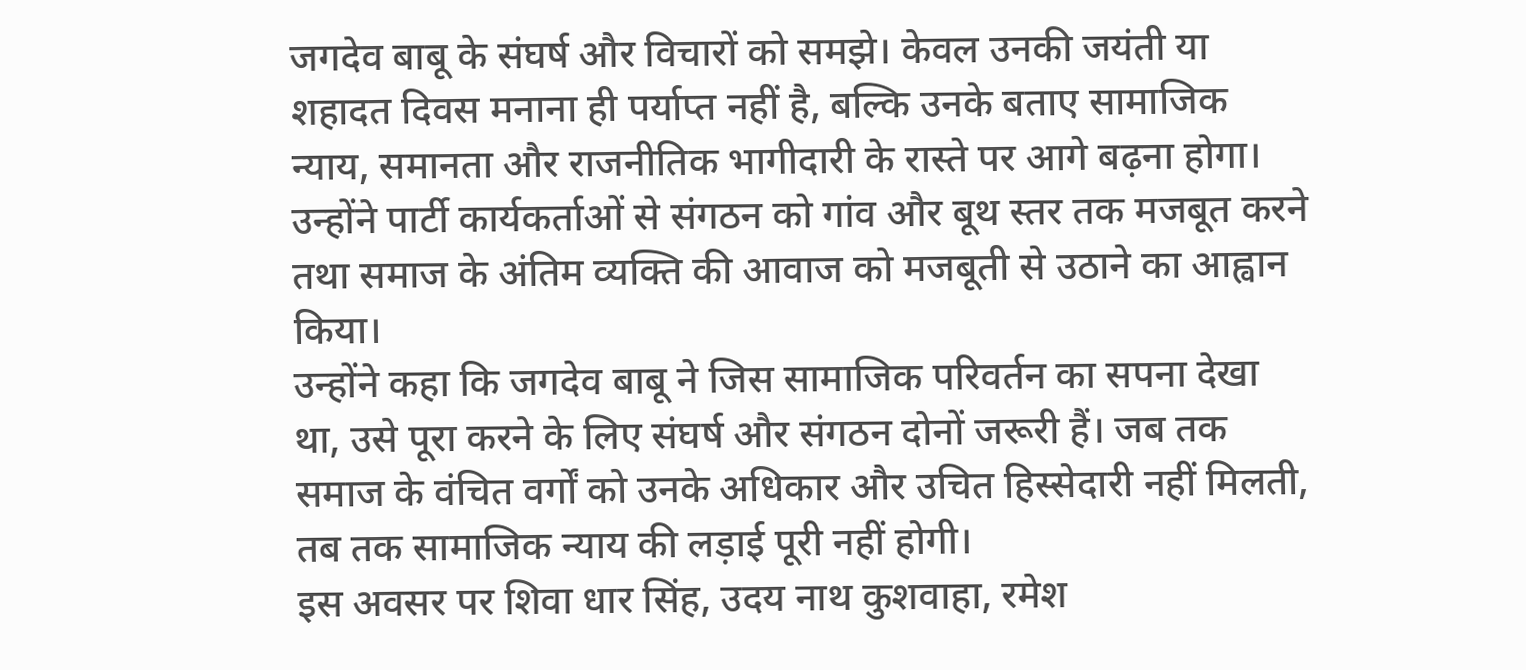जगदेव बाबू के संघर्ष और विचारों को समझे। केवल उनकी जयंती या शहादत दिवस मनाना ही पर्याप्त नहीं है, बल्कि उनके बताए सामाजिक न्याय, समानता और राजनीतिक भागीदारी के रास्ते पर आगे बढ़ना होगा। उन्होंने पार्टी कार्यकर्ताओं से संगठन को गांव और बूथ स्तर तक मजबूत करने तथा समाज के अंतिम व्यक्ति की आवाज को मजबूती से उठाने का आह्वान किया।
उन्होंने कहा कि जगदेव बाबू ने जिस सामाजिक परिवर्तन का सपना देखा था, उसे पूरा करने के लिए संघर्ष और संगठन दोनों जरूरी हैं। जब तक समाज के वंचित वर्गों को उनके अधिकार और उचित हिस्सेदारी नहीं मिलती, तब तक सामाजिक न्याय की लड़ाई पूरी नहीं होगी।
इस अवसर पर शिवा धार सिंह, उदय नाथ कुशवाहा, रमेश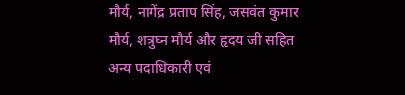मौर्य, नागेंद्र प्रताप सिंह, जसवंत कुमार मौर्य, शत्रुघ्न मौर्य और हृदय जी सहित अन्य पदाधिकारी एवं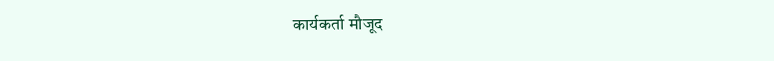कार्यकर्ता मौजूद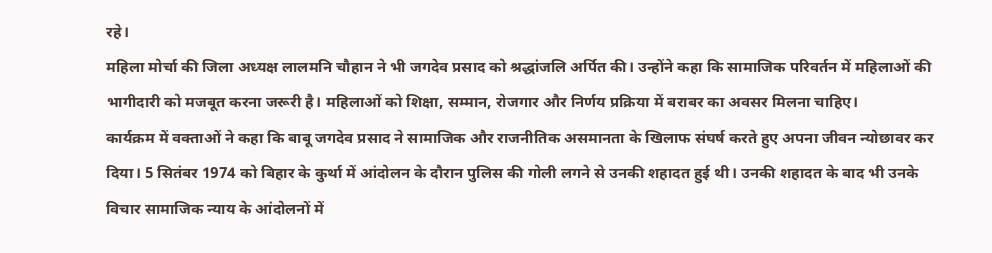रहे।
महिला मोर्चा की जिला अध्यक्ष लालमनि चौहान ने भी जगदेव प्रसाद को श्रद्धांजलि अर्पित की। उन्होंने कहा कि सामाजिक परिवर्तन में महिलाओं की भागीदारी को मजबूत करना जरूरी है। महिलाओं को शिक्षा, सम्मान, रोजगार और निर्णय प्रक्रिया में बराबर का अवसर मिलना चाहिए।
कार्यक्रम में वक्ताओं ने कहा कि बाबू जगदेव प्रसाद ने सामाजिक और राजनीतिक असमानता के खिलाफ संघर्ष करते हुए अपना जीवन न्योछावर कर दिया। 5 सितंबर 1974 को बिहार के कुर्था में आंदोलन के दौरान पुलिस की गोली लगने से उनकी शहादत हुई थी। उनकी शहादत के बाद भी उनके विचार सामाजिक न्याय के आंदोलनों में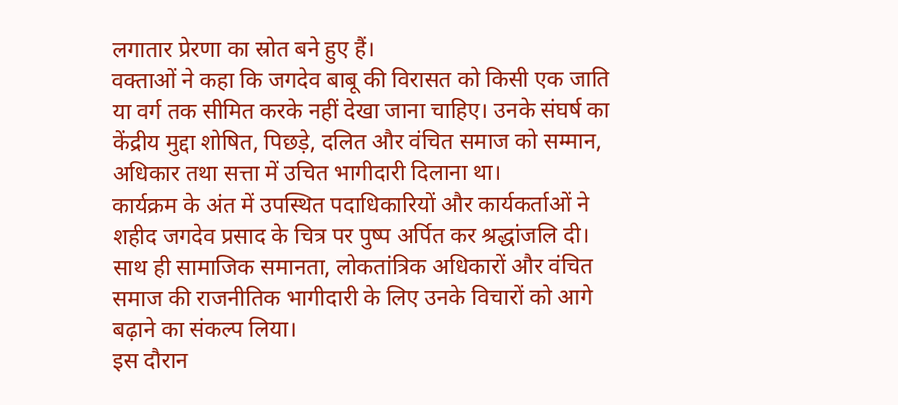लगातार प्रेरणा का स्रोत बने हुए हैं।
वक्ताओं ने कहा कि जगदेव बाबू की विरासत को किसी एक जाति या वर्ग तक सीमित करके नहीं देखा जाना चाहिए। उनके संघर्ष का केंद्रीय मुद्दा शोषित, पिछड़े, दलित और वंचित समाज को सम्मान, अधिकार तथा सत्ता में उचित भागीदारी दिलाना था।
कार्यक्रम के अंत में उपस्थित पदाधिकारियों और कार्यकर्ताओं ने शहीद जगदेव प्रसाद के चित्र पर पुष्प अर्पित कर श्रद्धांजलि दी। साथ ही सामाजिक समानता, लोकतांत्रिक अधिकारों और वंचित समाज की राजनीतिक भागीदारी के लिए उनके विचारों को आगे बढ़ाने का संकल्प लिया।
इस दौरान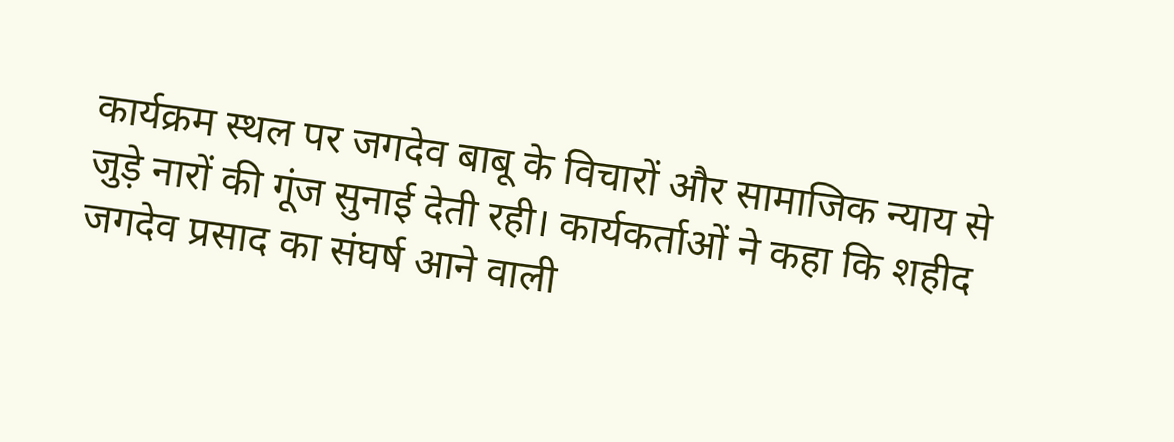कार्यक्रम स्थल पर जगदेव बाबू के विचारों और सामाजिक न्याय से जुड़े नारों की गूंज सुनाई देती रही। कार्यकर्ताओं ने कहा कि शहीद जगदेव प्रसाद का संघर्ष आने वाली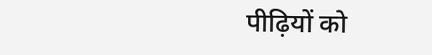पीढ़ियों को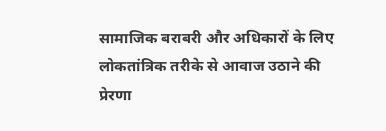सामाजिक बराबरी और अधिकारों के लिए लोकतांत्रिक तरीके से आवाज उठाने की प्रेरणा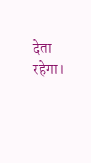देता रहेगा।